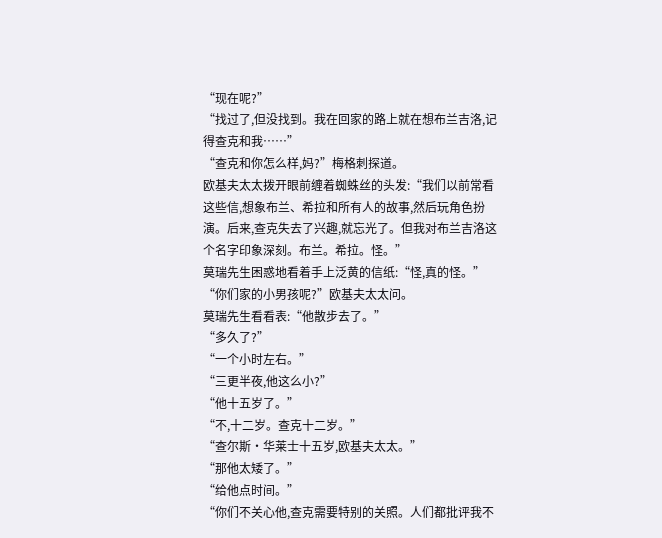“现在呢?”
“找过了,但没找到。我在回家的路上就在想布兰吉洛,记得查克和我……”
“查克和你怎么样,妈?”梅格刺探道。
欧基夫太太拨开眼前缠着蜘蛛丝的头发:“我们以前常看这些信,想象布兰、希拉和所有人的故事,然后玩角色扮演。后来,查克失去了兴趣,就忘光了。但我对布兰吉洛这个名字印象深刻。布兰。希拉。怪。”
莫瑞先生困惑地看着手上泛黄的信纸:“怪,真的怪。”
“你们家的小男孩呢?”欧基夫太太问。
莫瑞先生看看表:“他散步去了。”
“多久了?”
“一个小时左右。”
“三更半夜,他这么小?”
“他十五岁了。”
“不,十二岁。查克十二岁。”
“查尔斯·华莱士十五岁,欧基夫太太。”
“那他太矮了。”
“给他点时间。”
“你们不关心他,查克需要特别的关照。人们都批评我不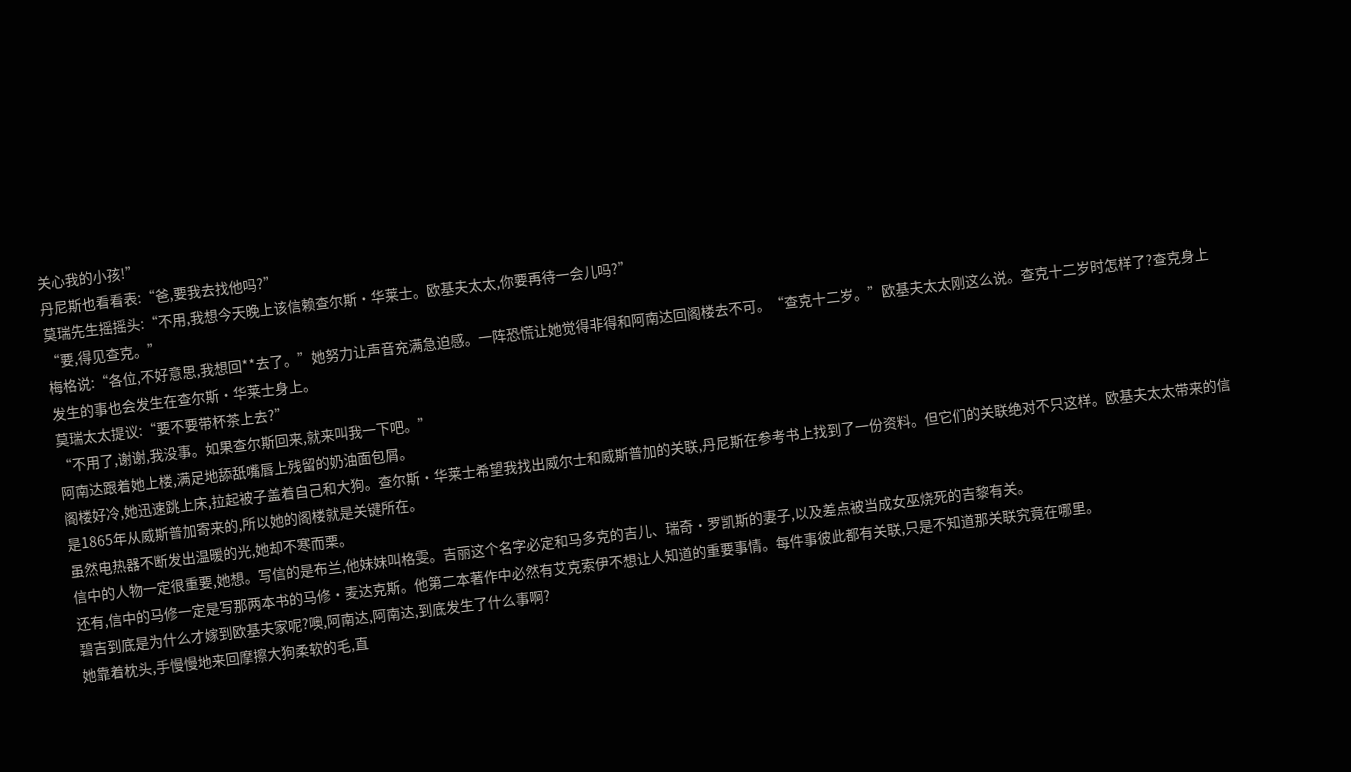关心我的小孩!”
丹尼斯也看看表:“爸,要我去找他吗?”
莫瑞先生摇摇头:“不用,我想今天晚上该信赖查尔斯·华莱士。欧基夫太太,你要再待一会儿吗?”
“要,得见查克。”
梅格说:“各位,不好意思,我想回**去了。”她努力让声音充满急迫感。一阵恐慌让她觉得非得和阿南达回阁楼去不可。“查克十二岁。”欧基夫太太刚这么说。查克十二岁时怎样了?查克身上发生的事也会发生在查尔斯·华莱士身上。
莫瑞太太提议:“要不要带杯茶上去?”
“不用了,谢谢,我没事。如果查尔斯回来,就来叫我一下吧。”
阿南达跟着她上楼,满足地舔舐嘴唇上残留的奶油面包屑。
阁楼好冷,她迅速跳上床,拉起被子盖着自己和大狗。查尔斯·华莱士希望我找出威尔士和威斯普加的关联,丹尼斯在参考书上找到了一份资料。但它们的关联绝对不只这样。欧基夫太太带来的信是1865年从威斯普加寄来的,所以她的阁楼就是关键所在。
虽然电热器不断发出温暖的光,她却不寒而栗。
信中的人物一定很重要,她想。写信的是布兰,他妹妹叫格雯。吉丽这个名字必定和马多克的吉儿、瑞奇·罗凯斯的妻子,以及差点被当成女巫烧死的吉黎有关。
还有,信中的马修一定是写那两本书的马修·麦达克斯。他第二本著作中必然有艾克索伊不想让人知道的重要事情。每件事彼此都有关联,只是不知道那关联究竟在哪里。
碧吉到底是为什么才嫁到欧基夫家呢?噢,阿南达,阿南达,到底发生了什么事啊?
她靠着枕头,手慢慢地来回摩擦大狗柔软的毛,直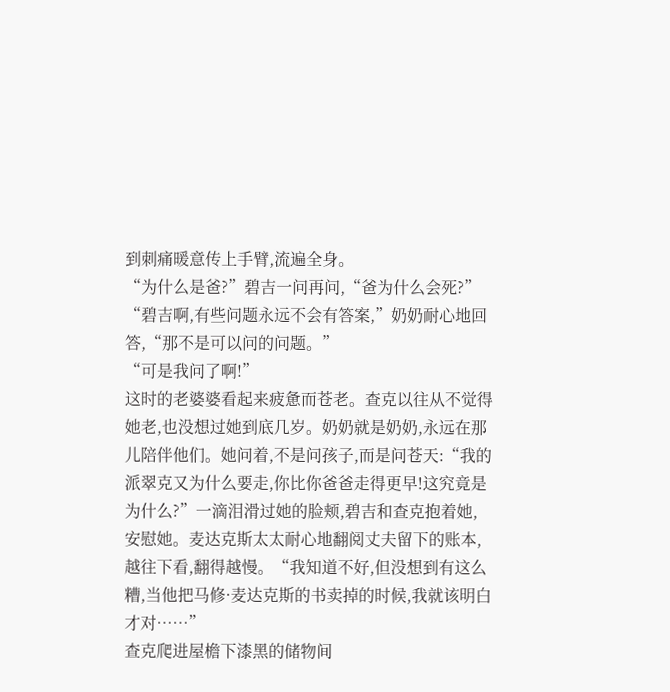到刺痛暖意传上手臂,流遍全身。
“为什么是爸?”碧吉一问再问,“爸为什么会死?”
“碧吉啊,有些问题永远不会有答案,”奶奶耐心地回答,“那不是可以问的问题。”
“可是我问了啊!”
这时的老婆婆看起来疲惫而苍老。查克以往从不觉得她老,也没想过她到底几岁。奶奶就是奶奶,永远在那儿陪伴他们。她问着,不是问孩子,而是问苍天:“我的派翠克又为什么要走,你比你爸爸走得更早!这究竟是为什么?”一滴泪滑过她的脸颊,碧吉和查克抱着她,安慰她。麦达克斯太太耐心地翻阅丈夫留下的账本,越往下看,翻得越慢。“我知道不好,但没想到有这么糟,当他把马修·麦达克斯的书卖掉的时候,我就该明白才对……”
查克爬进屋檐下漆黑的储物间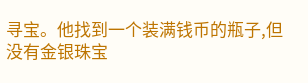寻宝。他找到一个装满钱币的瓶子,但没有金银珠宝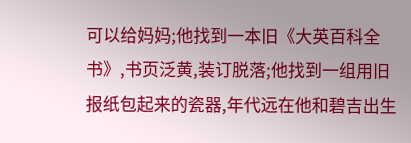可以给妈妈;他找到一本旧《大英百科全书》,书页泛黄,装订脱落;他找到一组用旧报纸包起来的瓷器,年代远在他和碧吉出生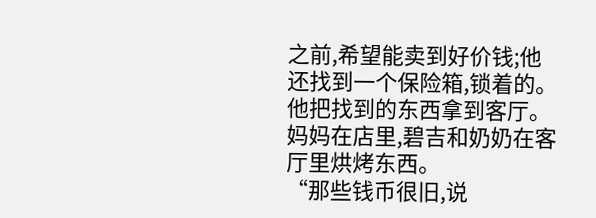之前,希望能卖到好价钱;他还找到一个保险箱,锁着的。
他把找到的东西拿到客厅。妈妈在店里,碧吉和奶奶在客厅里烘烤东西。
“那些钱币很旧,说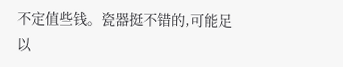不定值些钱。瓷器挺不错的,可能足以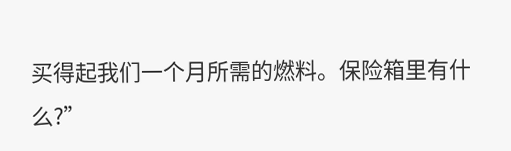买得起我们一个月所需的燃料。保险箱里有什么?”